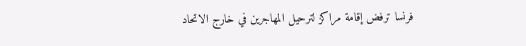فرنسا ترفض إقامة مراكز لترحيل المهاجرين في خارج الاتحاد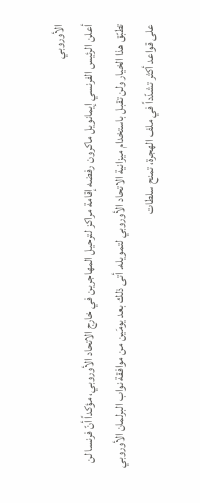الأوروبي
أعلن الرئيس الفرنسي إيمانويل ماكرون رفضه إقامة مراكز لترحيل المهاجرين في خارج الاتحاد الأوروبي، مؤكداً أنّ فرنسا لن تطبّق هذا الخيار ولن تقبل باستخدام ميزانية الاتحاد الأوروبي لتمويله. أتى ذلك بعد يومَين من موافقة نواب البرلمان الأوروبي على قواعد أكثر تشدّداً في ملف الهجرة، تمنح سلطات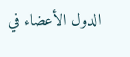الدول الأعضاء في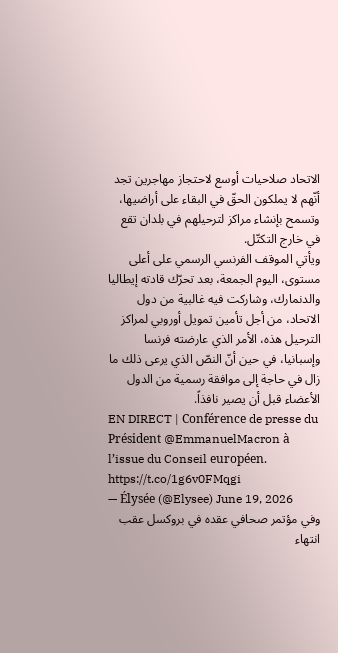الاتحاد صلاحيات أوسع لاحتجاز مهاجرين تجد أنّهم لا يملكون الحقّ في البقاء على أراضيها، وتسمح بإنشاء مراكز لترحيلهم في بلدان تقع في خارج التكتّل.
ويأتي الموقف الفرنسي الرسمي على أعلى مستوى، اليوم الجمعة، بعد تحرّك قادته إيطاليا والدنمارك، وشاركت فيه غالبية من دول الاتحاد، من أجل تأمين تمويل أوروبي لمراكز الترحيل هذه، الأمر الذي عارضته فرنسا وإسبانيا، في حين أنّ النصّ الذي يرعى ذلك ما زال في حاجة إلى موافقة رسمية من الدول الأعضاء قبل أن يصير نافذاً.
EN DIRECT | Conférence de presse du Président @EmmanuelMacron à l’issue du Conseil européen. https://t.co/1g6v0FMqgi
— Élysée (@Elysee) June 19, 2026
وفي مؤتمر صحافي عقده في بروكسل عقب انتهاء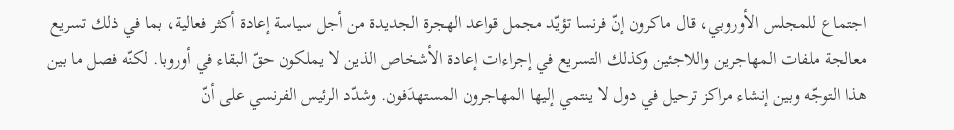اجتماع للمجلس الأوروبي، قال ماكرون إنّ فرنسا تؤيّد مجمل قواعد الهجرة الجديدة من أجل سياسة إعادة أكثر فعالية، بما في ذلك تسريع معالجة ملفات المهاجرين واللاجئين وكذلك التسريع في إجراءات إعادة الأشخاص الذين لا يملكون حقّ البقاء في أوروبا. لكنّه فصل ما بين هذا التوجّه وبين إنشاء مراكز ترحيل في دول لا ينتمي إليها المهاجرون المستهدَفون. وشدّد الرئيس الفرنسي على أنّ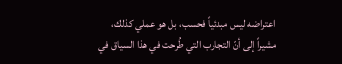اعتراضه ليس مبدئياً فحسب، بل هو عملي كذلك، مشيراً إلى أنّ التجارب التي طُرحت في هذا السياق في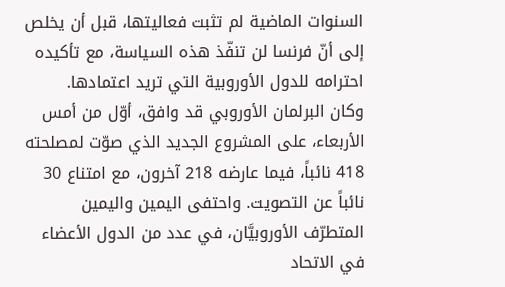السنوات الماضية لم تثبت فعاليتها، قبل أن يخلص إلى أنّ فرنسا لن تنفّذ هذه السياسة، مع تأكيده احترامه للدول الأوروبية التي تريد اعتمادها.
وكان البرلمان الأوروبي قد وافق، أوّل من أمس الأربعاء، على المشروع الجديد الذي صوّت لمصلحته 418 نائباً، فيما عارضه 218 آخرون، مع امتناع 30 نائباً عن التصويت. واحتفى اليمين واليمين المتطرّف الأوروبيَّان، في عدد من الدول الأعضاء في الاتحاد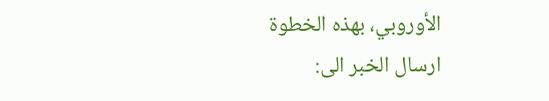الأوروبي، بهذه الخطوة
ارسال الخبر الى: